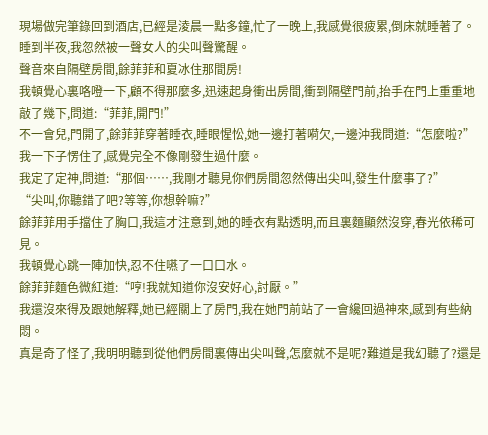現場做完筆錄回到酒店,已經是淩晨一點多鐘,忙了一晚上,我感覺很疲累,倒床就睡著了。
睡到半夜,我忽然被一聲女人的尖叫聲驚醒。
聲音來自隔壁房間,餘菲菲和夏冰住那間房!
我頓覺心裏咯噔一下,顧不得那麼多,迅速起身衝出房間,衝到隔壁門前,抬手在門上重重地敲了幾下,問道:“菲菲,開門!”
不一會兒,門開了,餘菲菲穿著睡衣,睡眼惺忪,她一邊打著嗬欠,一邊沖我問道:“怎麼啦?”
我一下子愣住了,感覺完全不像剛發生過什麼。
我定了定神,問道:“那個……,我剛才聽見你們房間忽然傳出尖叫,發生什麼事了?”
“尖叫,你聽錯了吧?等等,你想幹嘛?”
餘菲菲用手擋住了胸口,我這才注意到,她的睡衣有點透明,而且裏麵顯然沒穿,春光依稀可見。
我頓覺心跳一陣加快,忍不住嚥了一口口水。
餘菲菲麵色微紅道:“哼!我就知道你沒安好心,討厭。”
我還沒來得及跟她解釋,她已經關上了房門,我在她門前站了一會纔回過神來,感到有些納悶。
真是奇了怪了,我明明聽到從他們房間裏傳出尖叫聲,怎麼就不是呢?難道是我幻聽了?還是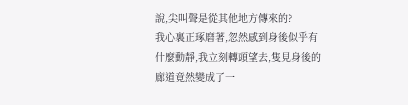說,尖叫聲是從其他地方傳來的?
我心裏正琢磨著,忽然感到身後似乎有什麼動靜,我立刻轉頭望去,隻見身後的廊道竟然變成了一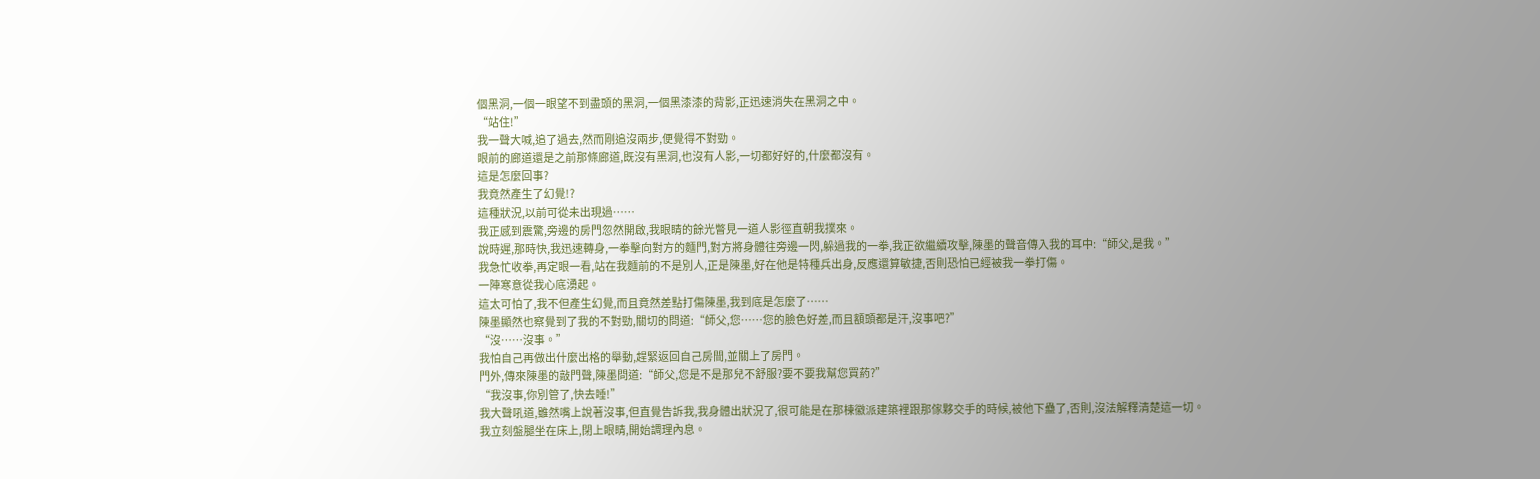個黑洞,一個一眼望不到盡頭的黑洞,一個黑漆漆的背影,正迅速消失在黑洞之中。
“站住!”
我一聲大喊,追了過去,然而剛追沒兩步,便覺得不對勁。
眼前的廊道還是之前那條廊道,既沒有黑洞,也沒有人影,一切都好好的,什麼都沒有。
這是怎麼回事?
我竟然產生了幻覺!?
這種狀況,以前可從未出現過……
我正感到震驚,旁邊的房門忽然開啟,我眼睛的餘光瞥見一道人影徑直朝我撲來。
說時遲,那時快,我迅速轉身,一拳擊向對方的麵門,對方將身體往旁邊一閃,躲過我的一拳,我正欲繼續攻擊,陳墨的聲音傳入我的耳中:“師父,是我。”
我急忙收拳,再定眼一看,站在我麵前的不是別人,正是陳墨,好在他是特種兵出身,反應還算敏捷,否則恐怕已經被我一拳打傷。
一陣寒意從我心底湧起。
這太可怕了,我不但產生幻覺,而且竟然差點打傷陳墨,我到底是怎麼了……
陳墨顯然也察覺到了我的不對勁,關切的問道:“師父,您……您的臉色好差,而且額頭都是汗,沒事吧?”
“沒……沒事。”
我怕自己再做出什麼出格的舉動,趕緊返回自己房間,並關上了房門。
門外,傳來陳墨的敲門聲,陳墨問道:“師父,您是不是那兒不舒服?要不要我幫您買葯?”
“我沒事,你別管了,快去睡!”
我大聲吼道,雖然嘴上說著沒事,但直覺告訴我,我身體出狀況了,很可能是在那棟徽派建築裡跟那傢夥交手的時候,被他下蠱了,否則,沒法解釋清楚這一切。
我立刻盤腿坐在床上,閉上眼睛,開始調理內息。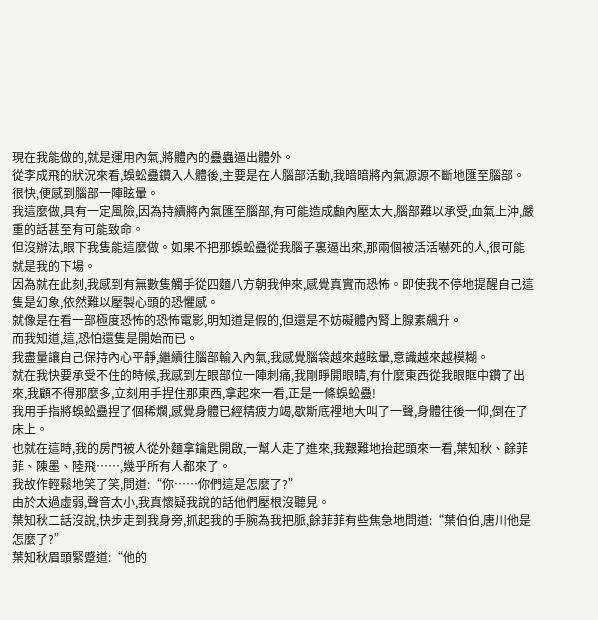現在我能做的,就是運用內氣,將體內的蠱蟲逼出體外。
從李成飛的狀況來看,蜈蚣蠱鑽入人體後,主要是在人腦部活動,我暗暗將內氣源源不斷地匯至腦部。
很快,便感到腦部一陣眩暈。
我這麼做,具有一定風險,因為持續將內氣匯至腦部,有可能造成顱內壓太大,腦部難以承受,血氣上沖,嚴重的話甚至有可能致命。
但沒辦法,眼下我隻能這麼做。如果不把那蜈蚣蠱從我腦子裏逼出來,那兩個被活活嚇死的人,很可能就是我的下場。
因為就在此刻,我感到有無數隻觸手從四麵八方朝我伸來,感覺真實而恐怖。即使我不停地提醒自己這隻是幻象,依然難以壓製心頭的恐懼感。
就像是在看一部極度恐怖的恐怖電影,明知道是假的,但還是不妨礙體內腎上腺素飆升。
而我知道,這,恐怕還隻是開始而已。
我盡量讓自己保持內心平靜,繼續往腦部輸入內氣,我感覺腦袋越來越眩暈,意識越來越模糊。
就在我快要承受不住的時候,我感到左眼部位一陣刺痛,我剛睜開眼睛,有什麼東西從我眼眶中鑽了出來,我顧不得那麼多,立刻用手捏住那東西,拿起來一看,正是一條蜈蚣蠱!
我用手指將蜈蚣蠱捏了個稀爛,感覺身體已經精疲力竭,歇斯底裡地大叫了一聲,身體往後一仰,倒在了床上。
也就在這時,我的房門被人從外麵拿鑰匙開啟,一幫人走了進來,我艱難地抬起頭來一看,葉知秋、餘菲菲、陳墨、陸飛……,幾乎所有人都來了。
我故作輕鬆地笑了笑,問道:“你……你們這是怎麼了?”
由於太過虛弱,聲音太小,我真懷疑我說的話他們壓根沒聽見。
葉知秋二話沒說,快步走到我身旁,抓起我的手腕為我把脈,餘菲菲有些焦急地問道:“葉伯伯,唐川他是怎麼了?”
葉知秋眉頭緊蹙道:“他的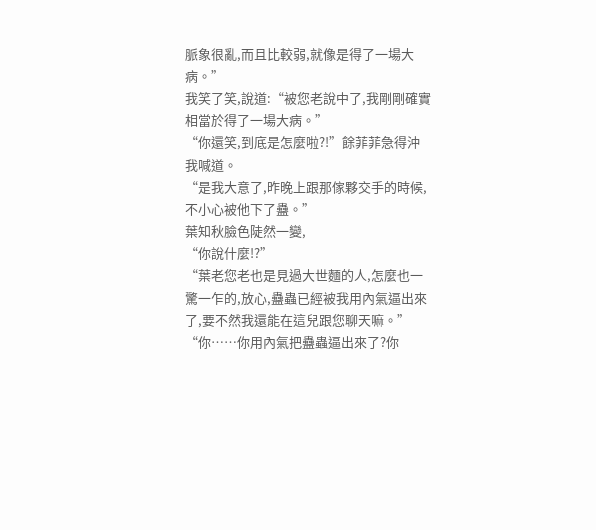脈象很亂,而且比較弱,就像是得了一場大病。”
我笑了笑,說道:“被您老說中了,我剛剛確實相當於得了一場大病。”
“你還笑,到底是怎麼啦?!”餘菲菲急得沖我喊道。
“是我大意了,昨晚上跟那傢夥交手的時候,不小心被他下了蠱。”
葉知秋臉色陡然一變,
“你說什麼!?”
“葉老您老也是見過大世麵的人,怎麼也一驚一乍的,放心,蠱蟲已經被我用內氣逼出來了,要不然我還能在這兒跟您聊天嘛。”
“你……你用內氣把蠱蟲逼出來了?你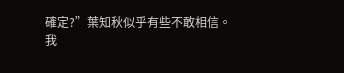確定?”葉知秋似乎有些不敢相信。
我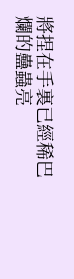將捏在手裏已經稀巴爛的蠱蟲亮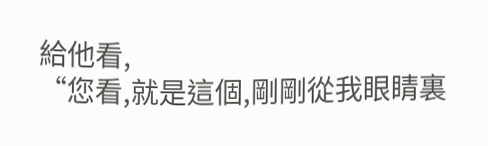給他看,
“您看,就是這個,剛剛從我眼睛裏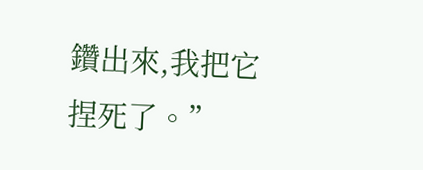鑽出來,我把它捏死了。”